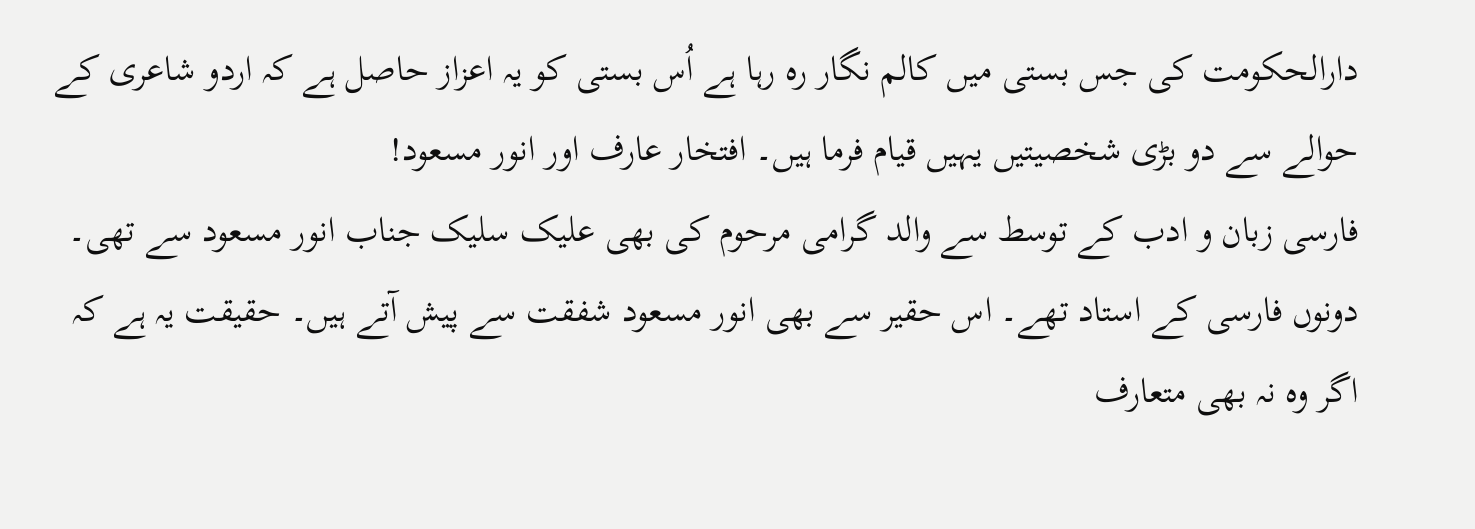دارالحکومت کی جس بستی میں کالم نگار رہ رہا ہے اُس بستی کو یہ اعزاز حاصل ہے کہ اردو شاعری کے حوالے سے دو بڑی شخصیتیں یہیں قیام فرما ہیں۔ افتخار عارف اور انور مسعود!
فارسی زبان و ادب کے توسط سے والد گرامی مرحوم کی بھی علیک سلیک جناب انور مسعود سے تھی۔ دونوں فارسی کے استاد تھے۔ اس حقیر سے بھی انور مسعود شفقت سے پیش آتے ہیں۔ حقیقت یہ ہے کہ اگر وہ نہ بھی متعارف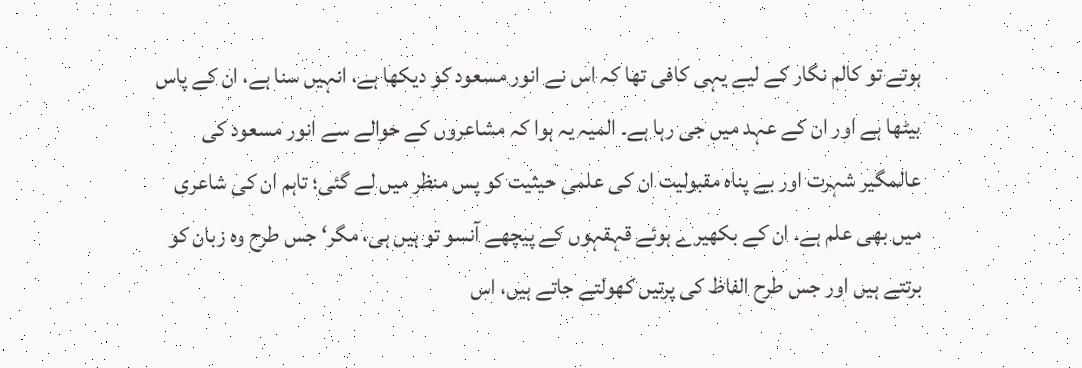ہوتے تو کالم نگار کے لیے یہی کافی تھا کہ اس نے انور مسعود کو دیکھا ہے، انہیں سنا ہے، ان کے پاس بیٹھا ہے اور ان کے عہد میں جی رہا ہے۔ المیہ یہ ہوا کہ مشاعروں کے حوالے سے انور مسعود کی عالمگیر شہرت اور بے پناہ مقبولیت ان کی علمی حیثیت کو پس منظر میں لے گئی؛ تاہم ان کی شاعری میں بھی علم ہے۔ ان کے بکھیرے ہوئے قہقہوں کے پیچھے آنسو تو ہیں ہی، مگر‘ جس طرح وہ زبان کو برتتے ہیں اور جس طرح الفاظ کی پرتیں کھولتے جاتے ہیں، اس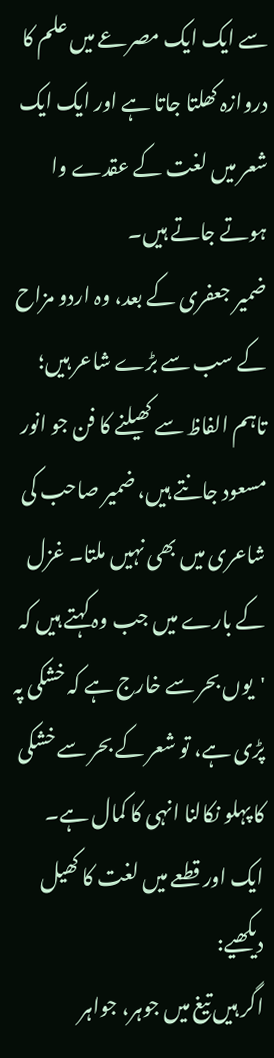سے ایک ایک مصرعے میں علم کا دروازہ کھلتا جاتا ہے اور ایک ایک شعر میں لغت کے عقدے وا ہوتے جاتے ہیں۔
ضمیر جعفری کے بعد، وہ اردو مزاح کے سب سے بڑے شاعر ہیں؛ تاہم الفاظ سے کھیلنے کا فن جو انور مسعود جانتے ہیں، ضمیر صاحب کی شاعری میں بھی نہیں ملتا۔ غزل کے بارے میں جب وہ کہتے ہیں کہ 'یوں بحر سے خارج ہے کہ خشکی پہ پڑی ہے، تو شعر کے بحر سے خشکی کا پہلو نکالنا انہی کا کمال ہے۔ ایک اور قطعے میں لغت کا کھیل دیکھیے:
اگر ہیں تیغ میں جوہر، جواہر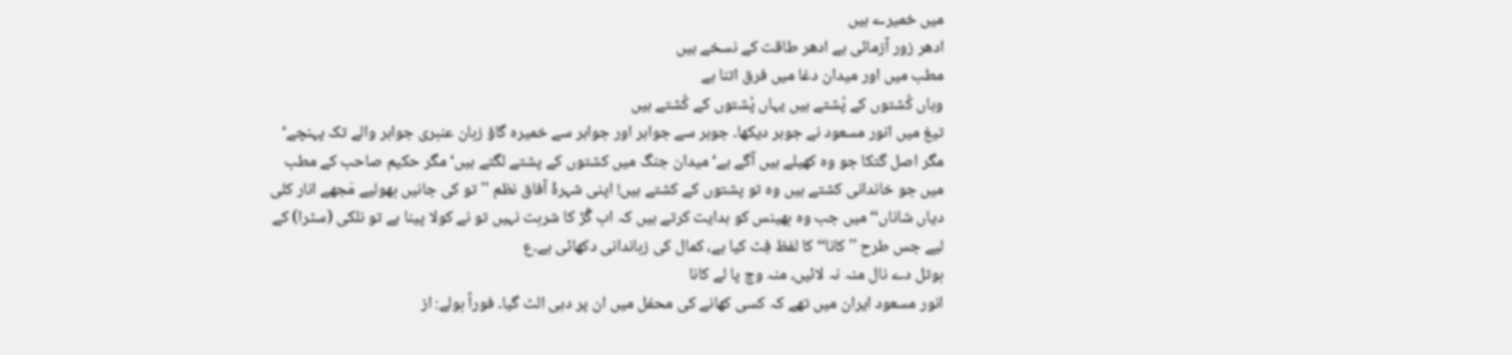میں خمیرے ہیں
ادھر زور آزمائی ہے ادھر طاقت کے نسخے ہیں
مطب میں اور میدان دغا میں فرق اتنا ہے
وہاں کُشتوں کے پُشتے ہیں یہاں پُشتوں کے کُشتے ہیں
تیغ میں انور مسعود نے جوہر دیکھا۔ جوہر سے جواہر اور جواہر سے خمیرہ گاؤ زبان عنبری جواہر والے تک پہنچے‘ مگر اصل گتکا جو وہ کھیلے ہیں آگے ہے‘ میدان جنگ میں کشتوں کے پشتے لگتے ہیں‘ مگر حکیم صاحب کے مطب میں جو خاندانی کشتے ہیں وہ تو پشتوں کے کشتے ہیں! اپنی شہرۂ آفاق نظم ''تو کی جانیں بھولیے مَجھے انار کلی دیاں شاناں‘‘ میں جب وہ بھینس کو ہدایت کرتے ہیں کہ اب گُڑ کا شربت نہیں تو نے کولا پینا ہے تو نلکی (سٹرا) کے لیے جس طرح ''کانا‘‘ کا لفظ فِٹ کیا ہے، کمال کی زباندانی دکھائی ہے۔ع
بوتل دے نال منہ نہ لائیں، منہ وچ پا لے کانا
انور مسعود ایران میں تھے کہ کسی کھانے کی محفل میں ان پر دہی الٹ گیا۔ فوراً بولے: از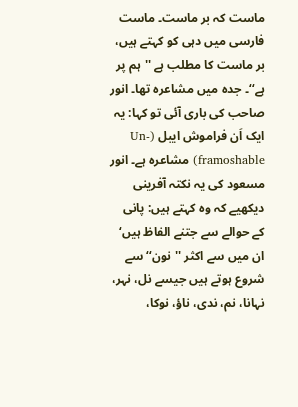ماست کہ بر ماست۔ ماست فارسی میں دہی کو کہتے ہیں، بر ماست کا مطلب ہے ''ہم پر ہے‘‘۔ جدہ میں مشاعرہ تھا۔ انور صاحب کی باری آئی تو کہا: یہ ایک اَن فراموش ایبل (Un-framoshable) مشاعرہ ہے۔ انور مسعود کی یہ نکتہ آفرینی دیکھیے کہ وہ کہتے ہیں: پانی کے حوالے سے جتنے الفاظ ہیں‘ ان میں سے اکثر ''نون‘‘ سے شروع ہوتے ہیں جیسے نل، نہر، نہانا، نم، ندی، ناؤ، نوکا،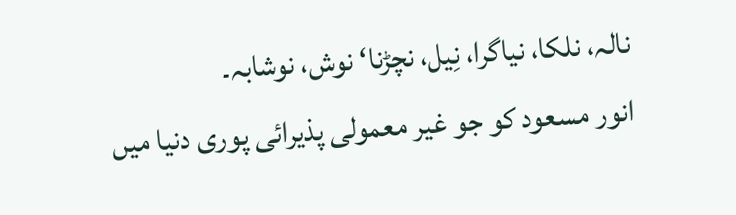نالہ، نلکا، نیاگرا، نِیل، نچڑنا‘ نوش، نوشابہ۔
انور مسعود کو جو غیر معمولی پذیرائی پوری دنیا میں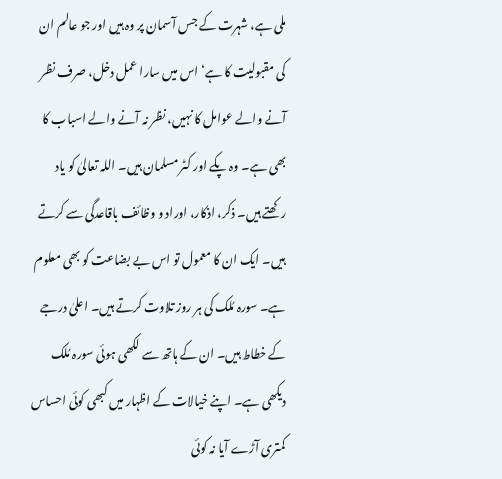ملی ہے، شہرت کے جس آسمان پر وہ ہیں اور جو عالم ان کی مقبولیت کا ہے‘ اس میں سارا عمل دخل، صرف نظر آنے والے عوامل کا نہیں، نظر نہ آنے والے اسباب کا بھی ہے۔ وہ پکے اور کٹر مسلمان ہیں۔ اللہ تعالیٰ کو یاد رکھتے ہیں۔ ذکر، اذکار، اوراد و وظائف باقاعدگی سے کرتے ہیں۔ ایک ان کا معمول تو اس بے بضاعت کو بھی معلوم ہے۔ سورہ مُلک کی ہر روز تلاوت کرتے ہیں۔ اعلیٰ درجے کے خطاط ہیں۔ ان کے ہاتھ سے لکھی ہوئی سورہ مُلک دیکھی ہے۔ اپنے خیالات کے اظہار میں کبھی کوئی احساس کمتری آڑے آیا نہ کوئی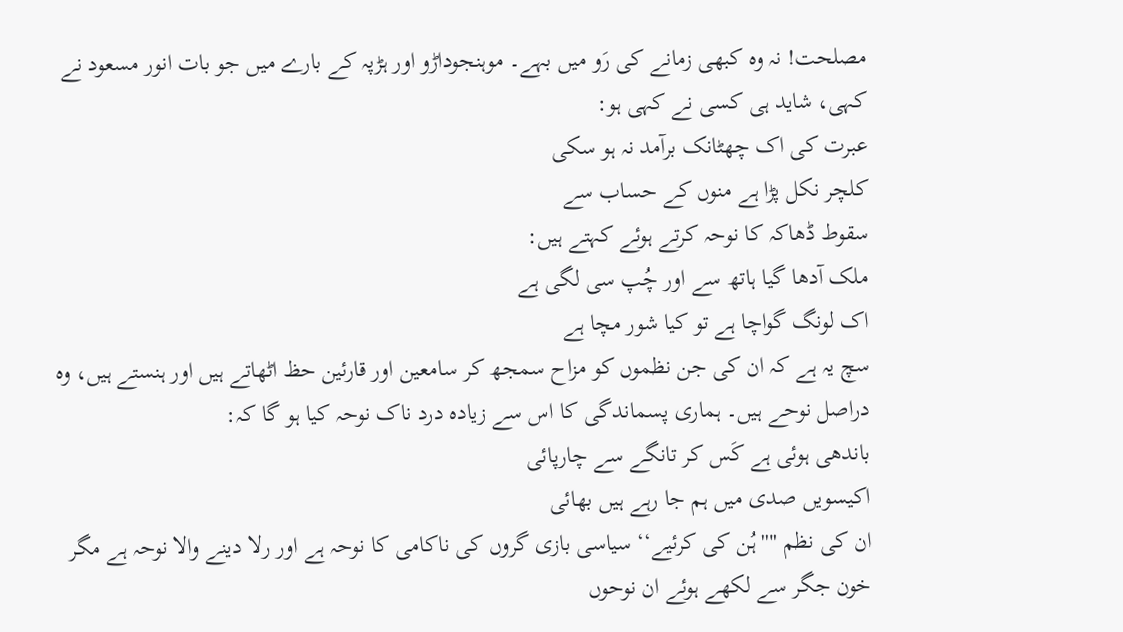مصلحت! نہ وہ کبھی زمانے کی رَو میں بہے۔ موہنجوداڑو اور ہڑپہ کے بارے میں جو بات انور مسعود نے کہی، شاید ہی کسی نے کہی ہو:
عبرت کی اک چھٹانک برآمد نہ ہو سکی
کلچر نکل پڑا ہے منوں کے حساب سے
سقوط ڈھاکہ کا نوحہ کرتے ہوئے کہتے ہیں:
ملک آدھا گیا ہاتھ سے اور چُپ سی لگی ہے
اک لونگ گواچا ہے تو کیا شور مچا ہے
سچ یہ ہے کہ ان کی جن نظموں کو مزاح سمجھ کر سامعین اور قارئین حظ اٹھاتے ہیں اور ہنستے ہیں، وہ دراصل نوحے ہیں۔ ہماری پسماندگی کا اس سے زیادہ درد ناک نوحہ کیا ہو گا کہ:
باندھی ہوئی ہے کَس کر تانگے سے چارپائی
اکیسویں صدی میں ہم جا رہے ہیں بھائی
ان کی نظم "''ہُن کی کرئیے‘‘ سیاسی بازی گروں کی ناکامی کا نوحہ ہے اور رلا دینے والا نوحہ ہے مگر خون جگر سے لکھے ہوئے ان نوحوں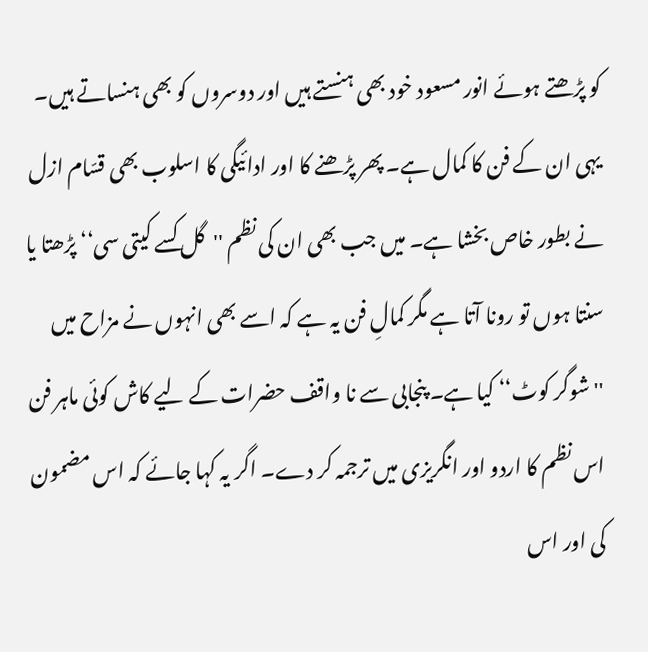کو پڑھتے ہوئے انور مسعود خود بھی ہنستے ہیں اور دوسروں کو بھی ہنساتے ہیں۔ یہی ان کے فن کا کمال ہے۔ پھر پڑھنے کا اور ادائیگی کا اسلوب بھی قسّام ازل نے بطور خاص بخشا ہے۔ میں جب بھی ان کی نظم ''گل کسے کیتی سی‘‘ پڑھتا یا سنتا ہوں تو رونا آتا ہے مگر کمالِ فن یہ ہے کہ اسے بھی انہوں نے مزاح میں ''شوگر کوٹ‘‘ کیا ہے۔ پنجابی سے نا واقف حضرات کے لیے کاش کوئی ماہر فن اس نظم کا اردو اور انگریزی میں ترجمہ کر دے۔ اگر یہ کہا جائے کہ اس مضمون کی اور اس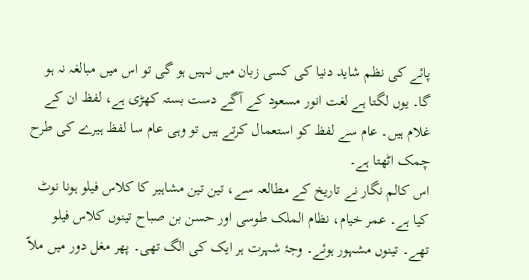پائے کی نظم شاید دنیا کی کسی زبان میں نہیں ہو گی تو اس میں مبالغہ نہ ہو گا۔ یوں لگتا ہے لغت انور مسعود کے آگے دست بستہ کھڑی ہے، لفظ ان کے غلام ہیں۔ عام سے لفظ کو استعمال کرتے ہیں تو وہی عام سا لفظ ہیرے کی طرح چمک اٹھتا ہے۔
اس کالم نگار نے تاریخ کے مطالعہ سے، تین تین مشاہیر کا کلاس فیلو ہونا نوٹ کیا ہے۔ عمر خیام، نظام الملک طوسی اور حسن بن صباح تینوں کلاس فیلو تھے۔ تینوں مشہور ہوئے۔ وجۂ شہرت ہر ایک کی الگ تھی۔ پھر مغل دور میں ملاّ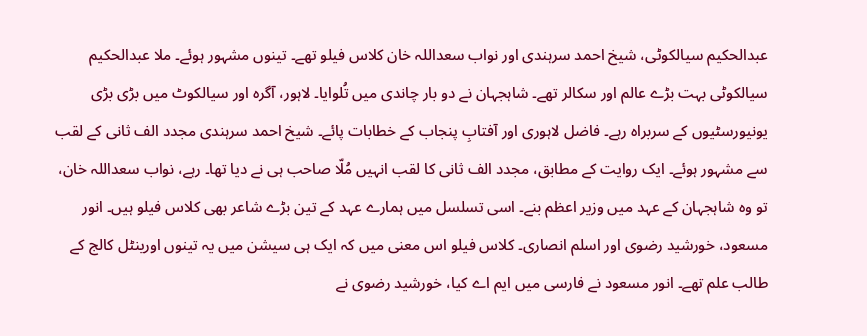عبدالحکیم سیالکوٹی، شیخ احمد سرہندی اور نواب سعداللہ خان کلاس فیلو تھے۔ تینوں مشہور ہوئے۔ ملا عبدالحکیم سیالکوٹی بہت بڑے عالم اور سکالر تھے۔ شاہجہان نے دو بار چاندی میں تُلوایا۔ لاہور، آگرہ اور سیالکوٹ میں بڑی بڑی یونیورسٹیوں کے سربراہ رہے۔ فاضل لاہوری اور آفتابِ پنجاب کے خطابات پائے۔ شیخ احمد سرہندی مجدد الف ثانی کے لقب سے مشہور ہوئے۔ ایک روایت کے مطابق، مجدد الف ثانی کا لقب انہیں مُلّا صاحب ہی نے دیا تھا۔ رہے، نواب سعداللہ خان، تو وہ شاہجہان کے عہد میں وزیر اعظم بنے۔ اسی تسلسل میں ہمارے عہد کے تین بڑے شاعر بھی کلاس فیلو ہیں۔ انور مسعود، خورشید رضوی اور اسلم انصاری۔ کلاس فیلو اس معنی میں کہ ایک ہی سیشن میں یہ تینوں اورینٹل کالج کے طالب علم تھے۔ انور مسعود نے فارسی میں ایم اے کیا، خورشید رضوی نے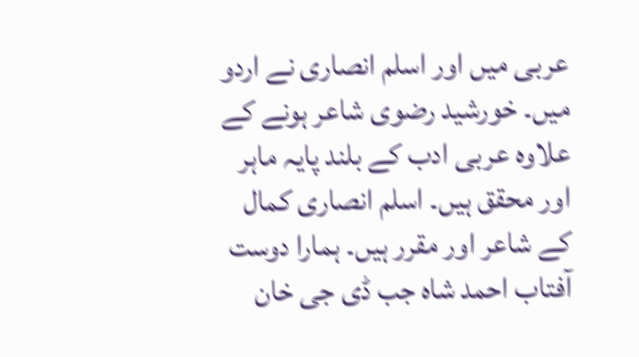عربی میں اور اسلم انصاری نے اردو میں۔ خورشید رضوی شاعر ہونے کے علاوہ عربی ادب کے بلند پایہ ماہر اور محقق ہیں۔ اسلم انصاری کمال کے شاعر اور مقرر ہیں۔ ہمارا دوست آفتاب احمد شاہ جب ڈی جی خان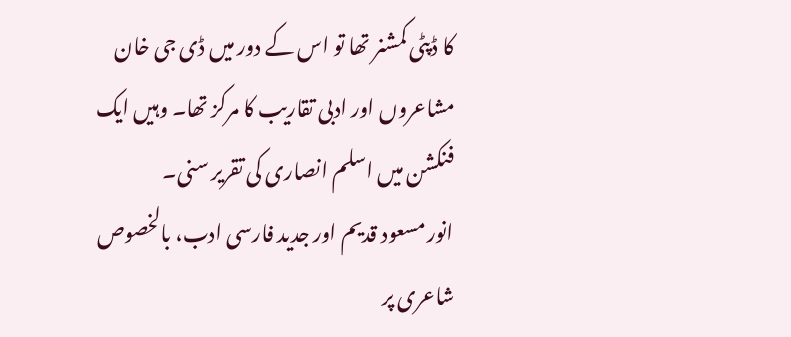کا ڈپٹی کمشنر تھا تو اس کے دور میں ڈی جی خان مشاعروں اور ادبی تقاریب کا مرکز تھا۔ وہیں ایک فنکشن میں اسلم انصاری کی تقریر سنی۔
انور مسعود قدیم اور جدید فارسی ادب، بالخصوص شاعری پر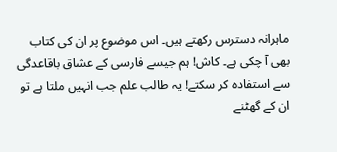ماہرانہ دسترس رکھتے ہیں۔ اس موضوع پر ان کی کتاب بھی آ چکی ہے۔ کاش! ہم جیسے فارسی کے عشاق باقاعدگی سے استفادہ کر سکتے! یہ طالب علم جب انہیں ملتا ہے تو ان کے گھٹنے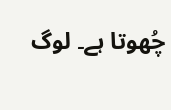چُھوتا ہے۔ لوگ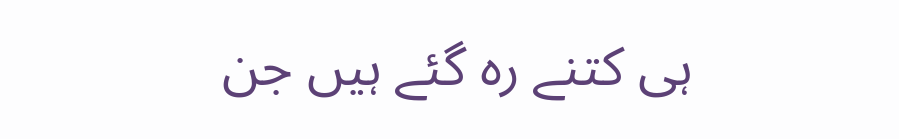ہی کتنے رہ گئے ہیں جن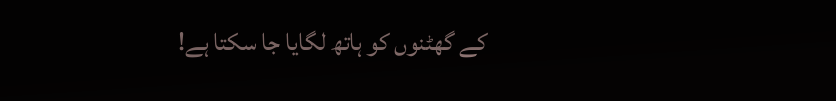کے گھٹنوں کو ہاتھ لگایا جا سکتا ہے!